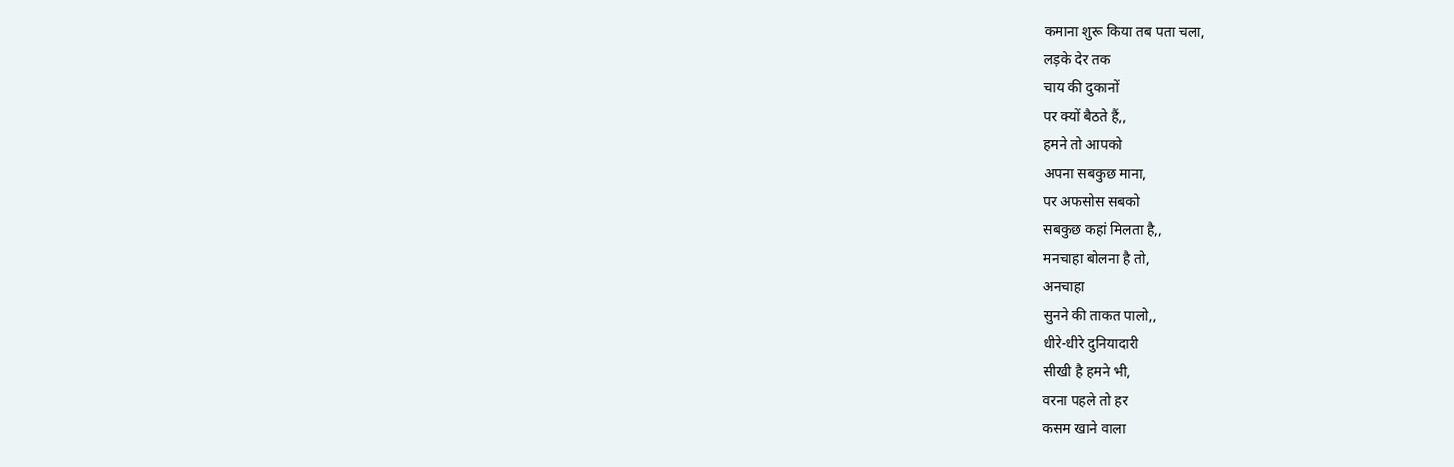कमाना शुरू किया तब पता चला,
लड़के देर तक
चाय की दुकानों
पर क्यों बैठते हैं,,
हमने तो आपको
अपना सबकुछ माना,
पर अफसोस सबको
सबकुछ कहां मिलता है,,
मनचाहा बोलना है तो,
अनचाहा
सुनने की ताकत पालो,,
धीरे-धीरे दुनियादारी
सीखी है हमने भी,
वरना पहले तो हर
कसम खाने वाला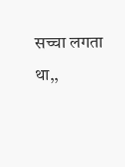सच्चा लगता था,,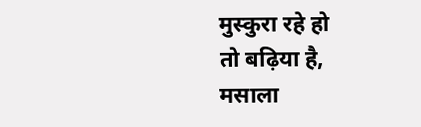मुस्कुरा रहे हो
तो बढ़िया है,
मसाला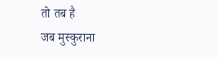तो तब है
जब मुस्कुराना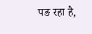पङ रहा है,